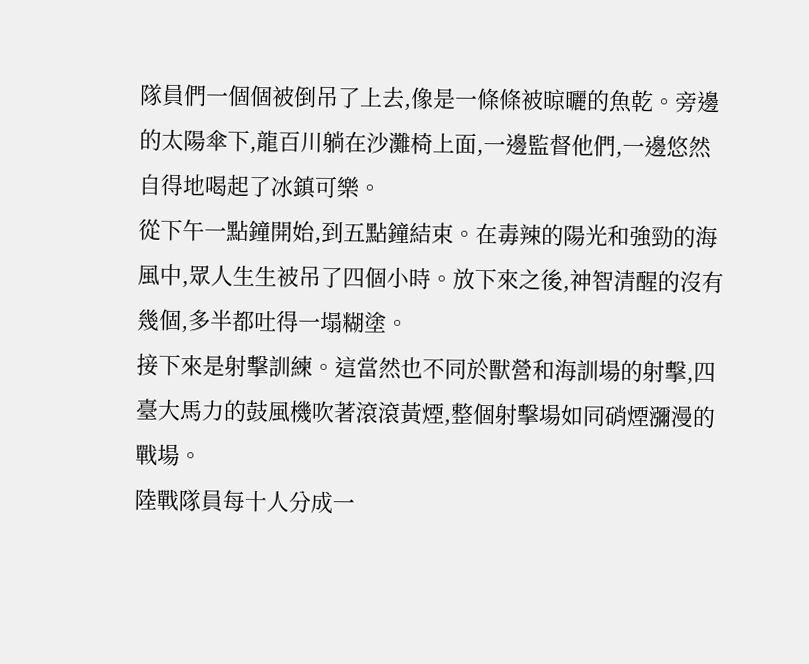隊員們一個個被倒吊了上去,像是一條條被晾曬的魚乾。旁邊的太陽傘下,龍百川躺在沙灘椅上面,一邊監督他們,一邊悠然自得地喝起了冰鎮可樂。
從下午一點鐘開始,到五點鐘結束。在毒辣的陽光和強勁的海風中,眾人生生被吊了四個小時。放下來之後,神智清醒的沒有幾個,多半都吐得一塌糊塗。
接下來是射擊訓練。這當然也不同於獸營和海訓場的射擊,四臺大馬力的鼓風機吹著滾滾黃煙,整個射擊場如同硝煙瀰漫的戰場。
陸戰隊員每十人分成一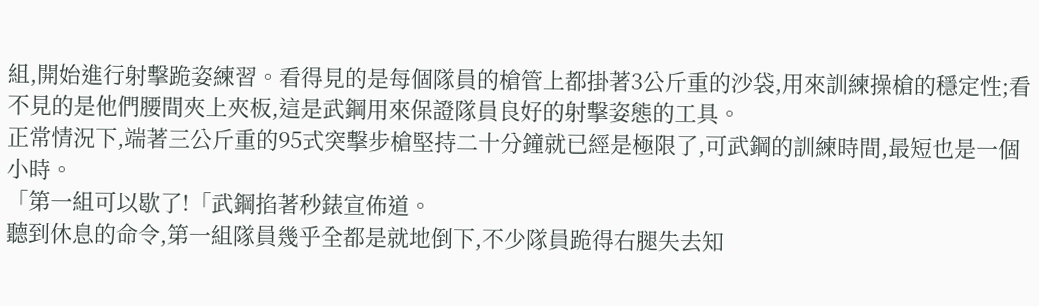組,開始進行射擊跪姿練習。看得見的是每個隊員的槍管上都掛著3公斤重的沙袋,用來訓練操槍的穩定性;看不見的是他們腰間夾上夾板,這是武鋼用來保證隊員良好的射擊姿態的工具。
正常情況下,端著三公斤重的95式突擊步槍堅持二十分鐘就已經是極限了,可武鋼的訓練時間,最短也是一個小時。
「第一組可以歇了!「武鋼掐著秒錶宣佈道。
聽到休息的命令,第一組隊員幾乎全都是就地倒下,不少隊員跪得右腿失去知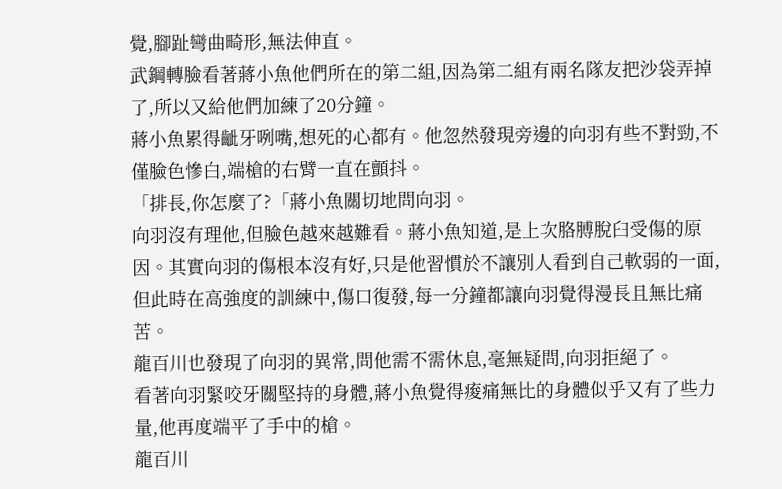覺,腳趾彎曲畸形,無法伸直。
武鋼轉臉看著蔣小魚他們所在的第二組,因為第二組有兩名隊友把沙袋弄掉了,所以又給他們加練了20分鐘。
蔣小魚累得齜牙咧嘴,想死的心都有。他忽然發現旁邊的向羽有些不對勁,不僅臉色慘白,端槍的右臂一直在顫抖。
「排長,你怎麼了?「蔣小魚關切地問向羽。
向羽沒有理他,但臉色越來越難看。蔣小魚知道,是上次胳膊脫臼受傷的原因。其實向羽的傷根本沒有好,只是他習慣於不讓別人看到自己軟弱的一面,但此時在高強度的訓練中,傷口復發,每一分鐘都讓向羽覺得漫長且無比痛苦。
龍百川也發現了向羽的異常,問他需不需休息,毫無疑問,向羽拒絕了。
看著向羽緊咬牙關堅持的身體,蔣小魚覺得痠痛無比的身體似乎又有了些力量,他再度端平了手中的槍。
龍百川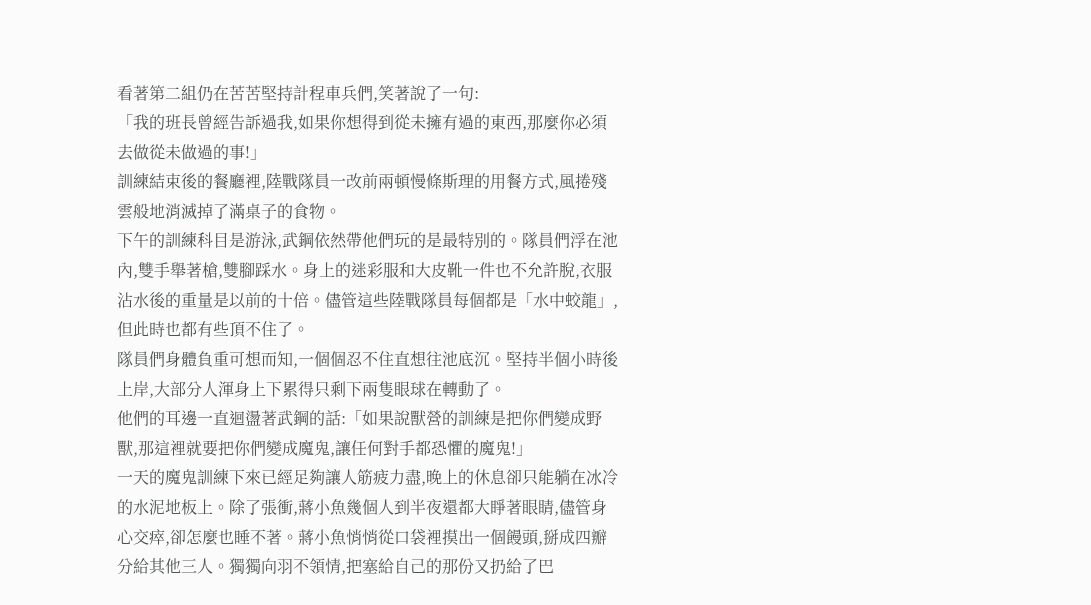看著第二組仍在苦苦堅持計程車兵們,笑著說了一句:
「我的班長曾經告訴過我,如果你想得到從未擁有過的東西,那麼你必須去做從未做過的事!」
訓練結束後的餐廳裡,陸戰隊員一改前兩頓慢條斯理的用餐方式,風捲殘雲般地消滅掉了滿桌子的食物。
下午的訓練科目是游泳,武鋼依然帶他們玩的是最特別的。隊員們浮在池內,雙手舉著槍,雙腳踩水。身上的迷彩服和大皮靴一件也不允許脫,衣服沾水後的重量是以前的十倍。儘管這些陸戰隊員每個都是「水中蛟龍」,但此時也都有些頂不住了。
隊員們身體負重可想而知,一個個忍不住直想往池底沉。堅持半個小時後上岸,大部分人渾身上下累得只剩下兩隻眼球在轉動了。
他們的耳邊一直迴盪著武鋼的話:「如果說獸營的訓練是把你們變成野獸,那這裡就要把你們變成魔鬼,讓任何對手都恐懼的魔鬼!」
一天的魔鬼訓練下來已經足夠讓人筋疲力盡,晚上的休息卻只能躺在冰冷的水泥地板上。除了張衝,蔣小魚幾個人到半夜還都大睜著眼睛,儘管身心交瘁,卻怎麼也睡不著。蔣小魚悄悄從口袋裡摸出一個饅頭,掰成四瓣分給其他三人。獨獨向羽不領情,把塞給自己的那份又扔給了巴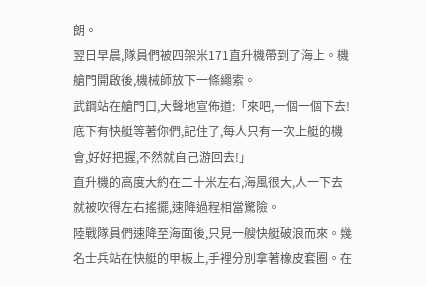朗。
翌日早晨,隊員們被四架米171直升機帶到了海上。機艙門開啟後,機械師放下一條繩索。
武鋼站在艙門口,大聲地宣佈道:「來吧,一個一個下去!底下有快艇等著你們,記住了,每人只有一次上艇的機會,好好把握,不然就自己游回去!」
直升機的高度大約在二十米左右,海風很大,人一下去就被吹得左右搖擺,速降過程相當驚險。
陸戰隊員們速降至海面後,只見一艘快艇破浪而來。幾名士兵站在快艇的甲板上,手裡分別拿著橡皮套圈。在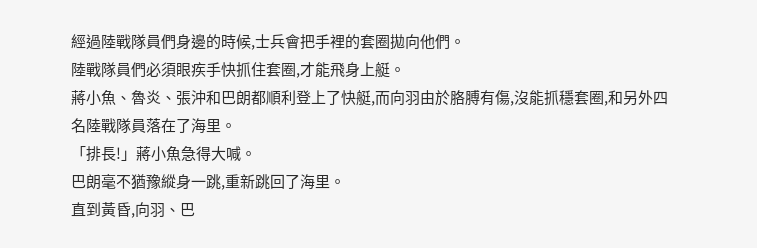經過陸戰隊員們身邊的時候,士兵會把手裡的套圈拋向他們。
陸戰隊員們必須眼疾手快抓住套圈,才能飛身上艇。
蔣小魚、魯炎、張沖和巴朗都順利登上了快艇,而向羽由於胳膊有傷,沒能抓穩套圈,和另外四名陸戰隊員落在了海里。
「排長!」蔣小魚急得大喊。
巴朗毫不猶豫縱身一跳,重新跳回了海里。
直到黃昏,向羽、巴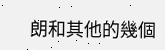朗和其他的幾個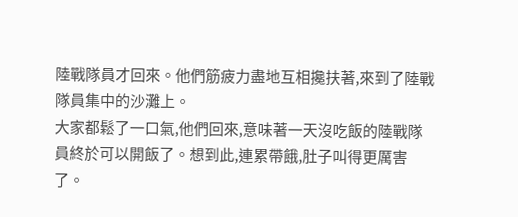陸戰隊員才回來。他們筋疲力盡地互相攙扶著,來到了陸戰隊員集中的沙灘上。
大家都鬆了一口氣,他們回來,意味著一天沒吃飯的陸戰隊員終於可以開飯了。想到此,連累帶餓,肚子叫得更厲害了。